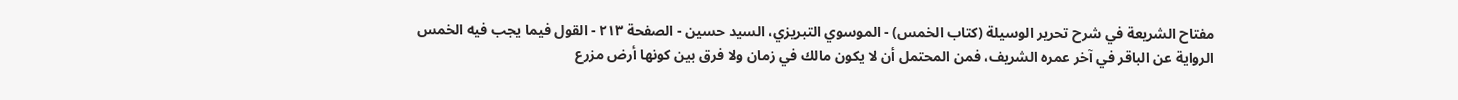مفتاح الشريعة في شرح تحرير الوسيلة (كتاب الخمس) - الموسوي التبريزي، السيد حسين - الصفحة ٢١٣ - القول فيما يجب فيه الخمس
الرواية عن الباقر في آخر عمره الشريف، فمن المحتمل أن لا يكون مالك في زمان ولا فرق بين كونها أرض مزرع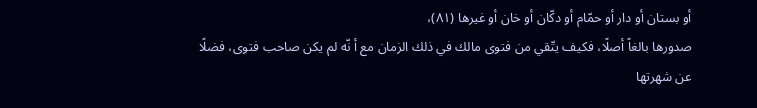أو بستان أو دار أو حمّام أو دكّان أو خان أو غيرها (٨١)،
صدورها بالغاً أصلًا، فكيف يتّقي من فتوى مالك في ذلك الزمان مع أ نّه لم يكن صاحب فتوى، فضلًا عن شهرتها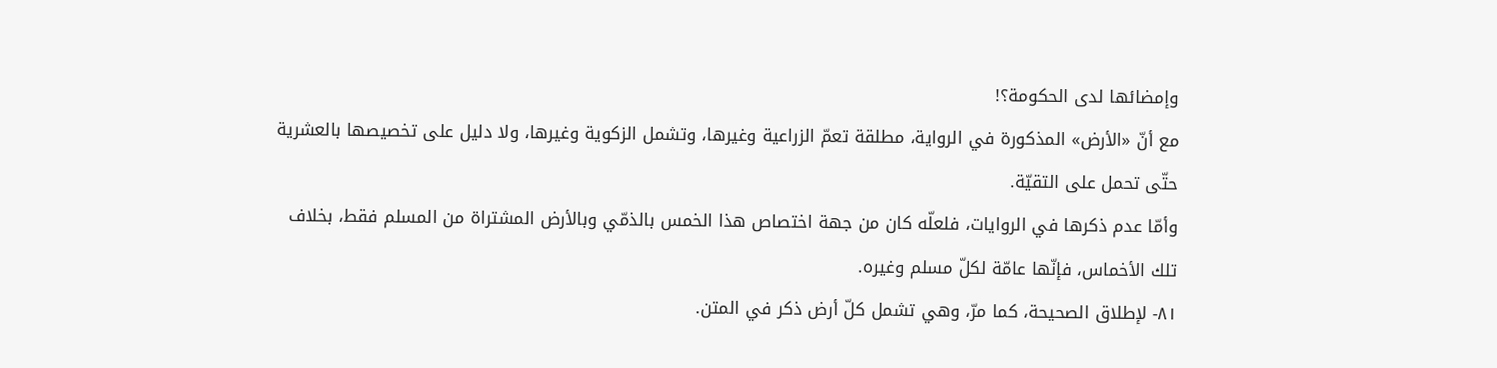وإمضائها لدى الحكومة؟!
مع أنّ «الأرض» المذكورة في الرواية، مطلقة تعمّ الزراعية وغيرها، وتشمل الزكوية وغيرها، ولا دليل على تخصيصها بالعشرية حتّى تحمل على التقيّة.
وأمّا عدم ذكرها في الروايات، فلعلّه كان من جهة اختصاص هذا الخمس بالذمّي وبالأرض المشتراة من المسلم فقط، بخلاف تلك الأخماس، فإنّها عامّة لكلّ مسلم وغيره.
٨١- لإطلاق الصحيحة، كما مرّ، وهي تشمل كلّ أرض ذكر في المتن.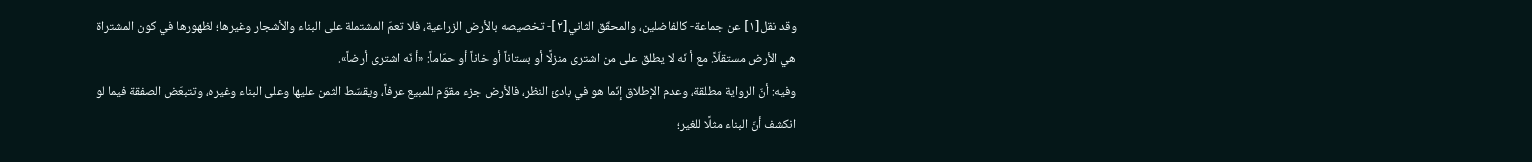وقد نقل[١] عن جماعة- كالفاضلين، والمحقّق الثاني[٢]- تخصيصه بالأرض الزراعية، فلا تعمّ المشتملة على البناء والأشجار وغيرها؛ لظهورها في كون المشتراة هي الأرض مستقلّاً. مع أ نّه لا يطلق على من اشترى منزلًا أو بستاناً أو خاناً أو حمّاماً: «أ نّه اشترى أرضاً».
وفيه: أنّ الرواية مطلقة، وعدم الإطلاق إنّما هو في بادئ النظر، فالأرض جزء مقوّم للمبيع عرفاً، ويقسّط الثمن عليها وعلى البناء وغيره، وتتبعّض الصفقة فيما لو انكشف أنّ البناء مثلًا للغير؛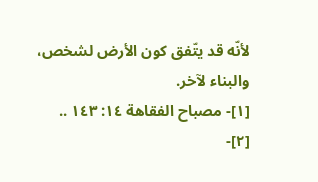لأنّه قد يتّفق كون الأرض لشخص، والبناء لآخر.
[١]- مصباح الفقاهة ١٤: ١٤٣ ..
[٢]-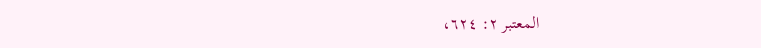المعتبر ٢: ٦٢٤،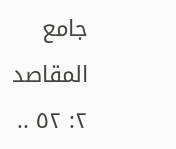جامع المقاصد ٢: ٥٢ ..